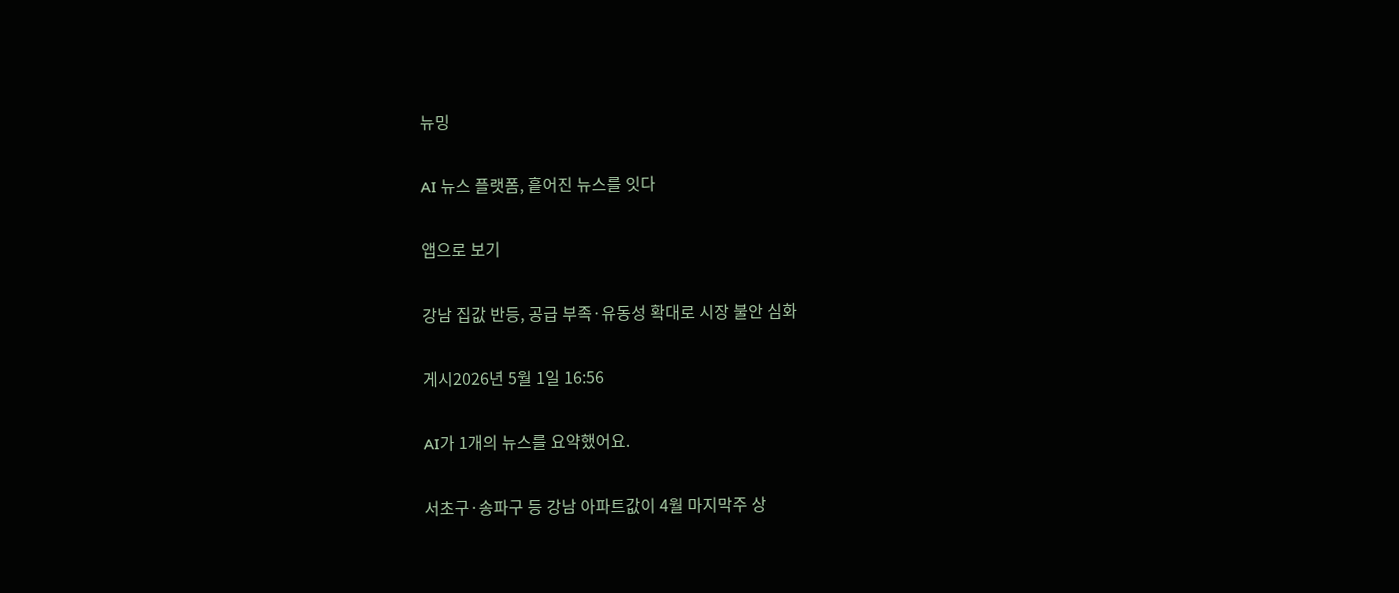뉴밍

AI 뉴스 플랫폼, 흩어진 뉴스를 잇다

앱으로 보기

강남 집값 반등, 공급 부족·유동성 확대로 시장 불안 심화

게시2026년 5월 1일 16:56

AI가 1개의 뉴스를 요약했어요.

서초구·송파구 등 강남 아파트값이 4월 마지막주 상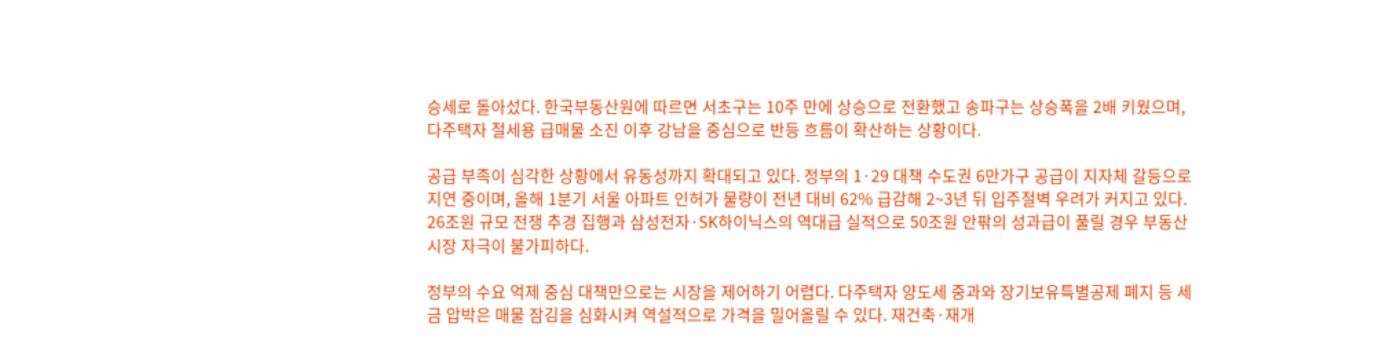승세로 돌아섰다. 한국부동산원에 따르면 서초구는 10주 만에 상승으로 전환했고 송파구는 상승폭을 2배 키웠으며, 다주택자 절세용 급매물 소진 이후 강남을 중심으로 반등 흐름이 확산하는 상황이다.

공급 부족이 심각한 상황에서 유동성까지 확대되고 있다. 정부의 1·29 대책 수도권 6만가구 공급이 지자체 갈등으로 지연 중이며, 올해 1분기 서울 아파트 인허가 물량이 전년 대비 62% 급감해 2~3년 뒤 입주절벽 우려가 커지고 있다. 26조원 규모 전쟁 추경 집행과 삼성전자·SK하이닉스의 역대급 실적으로 50조원 안팎의 성과급이 풀릴 경우 부동산 시장 자극이 불가피하다.

정부의 수요 억제 중심 대책만으로는 시장을 제어하기 어렵다. 다주택자 양도세 중과와 장기보유특별공제 폐지 등 세금 압박은 매물 잠김을 심화시켜 역설적으로 가격을 밀어올릴 수 있다. 재건축·재개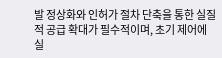발 정상화와 인허가 절차 단축을 통한 실질적 공급 확대가 필수적이며, 초기 제어에 실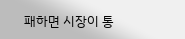패하면 시장이 통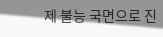제 불능 국면으로 진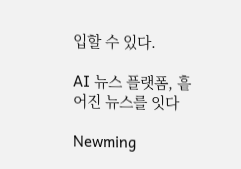입할 수 있다.

AI 뉴스 플랫폼, 흩어진 뉴스를 잇다

Newming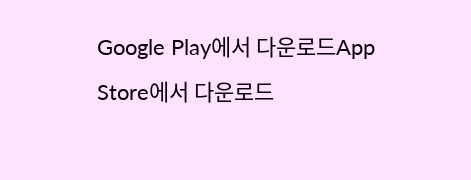Google Play에서 다운로드App Store에서 다운로드